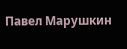Павел Марушкин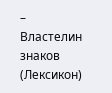– Властелин знаков (Лексикон)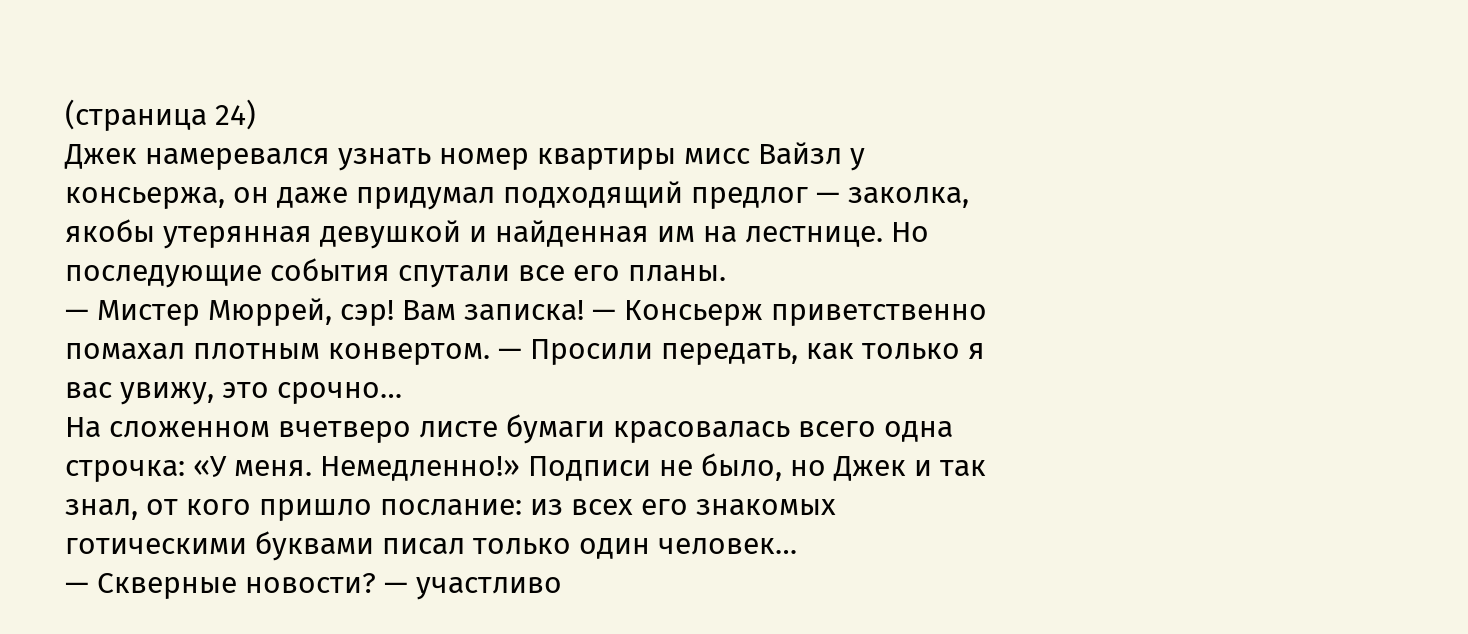(страница 24)
Джек намеревался узнать номер квартиры мисс Вайзл у консьержа, он даже придумал подходящий предлог — заколка, якобы утерянная девушкой и найденная им на лестнице. Но последующие события спутали все его планы.
— Мистер Мюррей, сэр! Вам записка! — Консьерж приветственно помахал плотным конвертом. — Просили передать, как только я вас увижу, это срочно…
На сложенном вчетверо листе бумаги красовалась всего одна строчка: «У меня. Немедленно!» Подписи не было, но Джек и так знал, от кого пришло послание: из всех его знакомых готическими буквами писал только один человек…
— Скверные новости? — участливо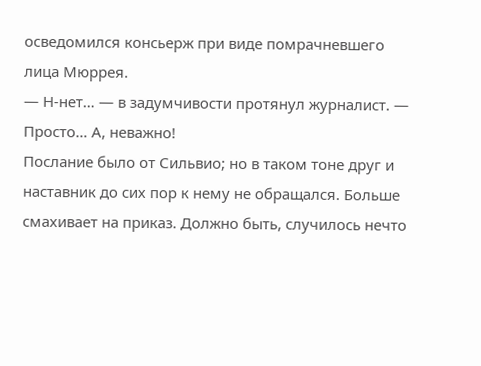осведомился консьерж при виде помрачневшего лица Мюррея.
— Н-нет… — в задумчивости протянул журналист. — Просто… А, неважно!
Послание было от Сильвио; но в таком тоне друг и наставник до сих пор к нему не обращался. Больше смахивает на приказ. Должно быть, случилось нечто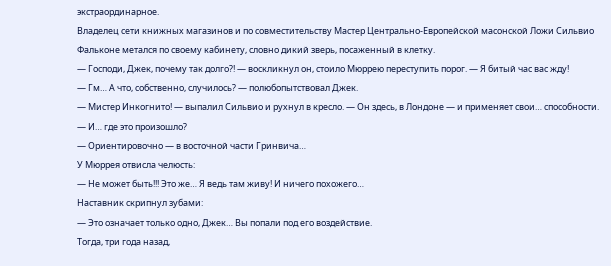экстраординарное.
Владелец сети книжных магазинов и по совместительству Мастер Центрально-Европейской масонской Ложи Сильвио Фальконе метался по своему кабинету, словно дикий зверь, посаженный в клетку.
— Господи, Джек, почему так долго?! — воскликнул он, стоило Мюррею переступить порог. — Я битый час вас жду!
— Гм… А что, собственно, случилось? — полюбопытствовал Джек.
— Мистер Инкогнито! — выпалил Сильвио и рухнул в кресло. — Он здесь, в Лондоне — и применяет свои… способности.
— И… где это произошло?
— Ориентировочно — в восточной части Гринвича…
У Мюррея отвисла челюсть:
— Не может быть!!! Это же… Я ведь там живу! И ничего похожего…
Наставник скрипнул зубами:
— Это означает только одно, Джек… Вы попали под его воздействие.
Тогда, три года назад,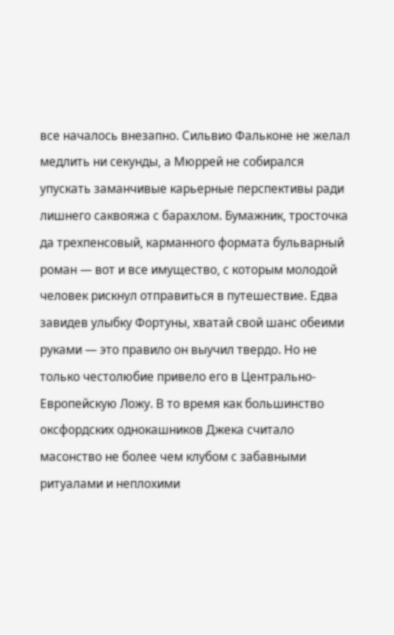все началось внезапно. Сильвио Фальконе не желал медлить ни секунды, а Мюррей не собирался упускать заманчивые карьерные перспективы ради лишнего саквояжа с барахлом. Бумажник, тросточка да трехпенсовый, карманного формата бульварный роман — вот и все имущество, с которым молодой человек рискнул отправиться в путешествие. Едва завидев улыбку Фортуны, хватай свой шанс обеими руками — это правило он выучил твердо. Но не только честолюбие привело его в Центрально-Европейскую Ложу. В то время как большинство оксфордских однокашников Джека считало масонство не более чем клубом с забавными ритуалами и неплохими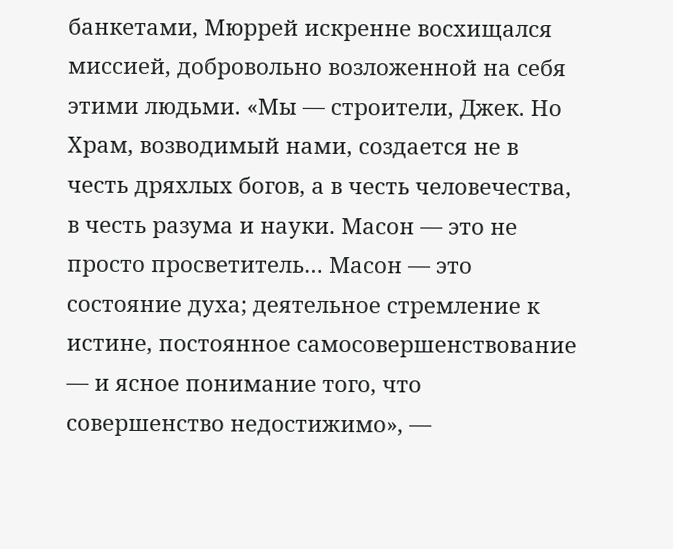банкетами, Мюррей искренне восхищался миссией, добровольно возложенной на себя этими людьми. «Мы — строители, Джек. Но Храм, возводимый нами, создается не в честь дряхлых богов, а в честь человечества, в честь разума и науки. Масон — это не просто просветитель… Масон — это состояние духа; деятельное стремление к истине, постоянное самосовершенствование — и ясное понимание того, что совершенство недостижимо», —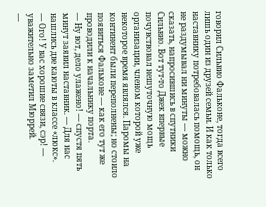говорил Сильвио Фальконе, тогда всего лишь один из друзей семьи. И как только наставнику потребовалась помощь, он не раздумывал ни минуты — можно сказать, напросившись в спутники Сильвио. Вот тут-то Джек впервые почувствовал нешуточную мощь организации, членом которой уже некоторое время являлся. Паромы на континент были переполнены; но стоило появиться Фальконе — как его тут же проводили к начальнику порта.
— Ну вот, дело улажено! — спустя пять минут заявил наставник. — Для нас нашлись две каюты в классе «люкс».
— Ого! У вас хорошие связи, сэр! — уважительно заметил Мюррей.
—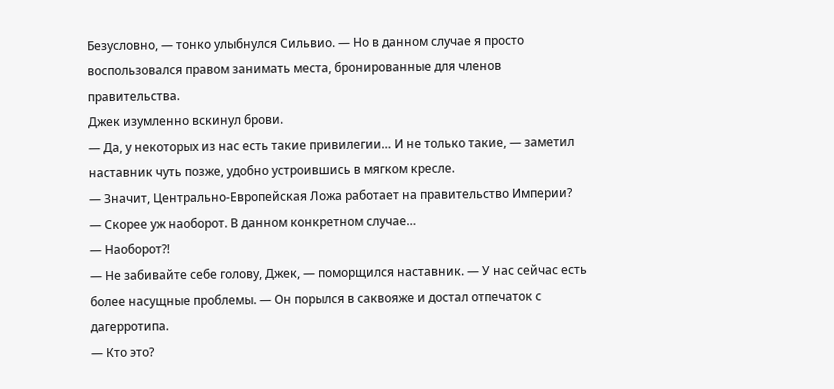Безусловно, — тонко улыбнулся Сильвио. — Но в данном случае я просто воспользовался правом занимать места, бронированные для членов правительства.
Джек изумленно вскинул брови.
— Да, у некоторых из нас есть такие привилегии… И не только такие, — заметил наставник чуть позже, удобно устроившись в мягком кресле.
— Значит, Центрально-Европейская Ложа работает на правительство Империи?
— Скорее уж наоборот. В данном конкретном случае…
— Наоборот?!
— Не забивайте себе голову, Джек, — поморщился наставник. — У нас сейчас есть более насущные проблемы. — Он порылся в саквояже и достал отпечаток с дагерротипа.
— Кто это?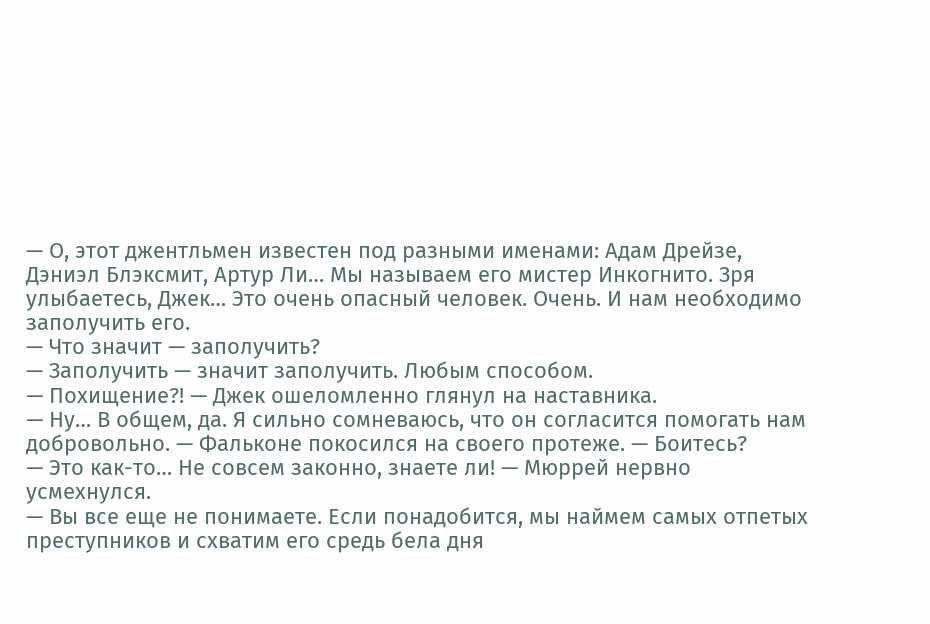— О, этот джентльмен известен под разными именами: Адам Дрейзе, Дэниэл Блэксмит, Артур Ли… Мы называем его мистер Инкогнито. Зря улыбаетесь, Джек… Это очень опасный человек. Очень. И нам необходимо заполучить его.
— Что значит — заполучить?
— Заполучить — значит заполучить. Любым способом.
— Похищение?! — Джек ошеломленно глянул на наставника.
— Ну… В общем, да. Я сильно сомневаюсь, что он согласится помогать нам добровольно. — Фальконе покосился на своего протеже. — Боитесь?
— Это как-то… Не совсем законно, знаете ли! — Мюррей нервно усмехнулся.
— Вы все еще не понимаете. Если понадобится, мы наймем самых отпетых преступников и схватим его средь бела дня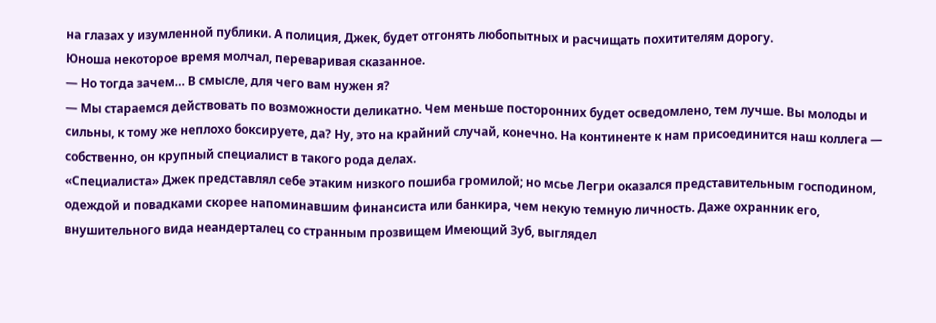на глазах у изумленной публики. А полиция, Джек, будет отгонять любопытных и расчищать похитителям дорогу.
Юноша некоторое время молчал, переваривая сказанное.
— Но тогда зачем… В смысле, для чего вам нужен я?
— Мы стараемся действовать по возможности деликатно. Чем меньше посторонних будет осведомлено, тем лучше. Вы молоды и сильны, к тому же неплохо боксируете, да? Ну, это на крайний случай, конечно. На континенте к нам присоединится наш коллега — собственно, он крупный специалист в такого рода делах.
«Специалиста» Джек представлял себе этаким низкого пошиба громилой; но мсье Легри оказался представительным господином, одеждой и повадками скорее напоминавшим финансиста или банкира, чем некую темную личность. Даже охранник его, внушительного вида неандерталец со странным прозвищем Имеющий Зуб, выглядел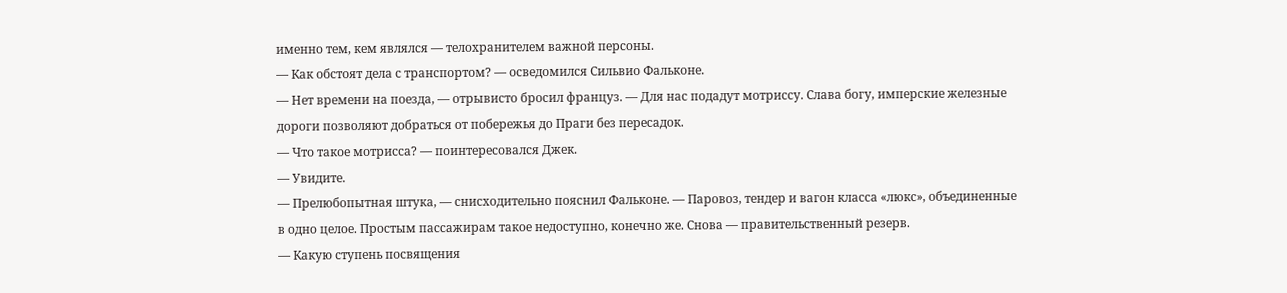именно тем, кем являлся — телохранителем важной персоны.
— Как обстоят дела с транспортом? — осведомился Сильвио Фальконе.
— Нет времени на поезда, — отрывисто бросил француз. — Для нас подадут мотриссу. Слава богу, имперские железные дороги позволяют добраться от побережья до Праги без пересадок.
— Что такое мотрисса? — поинтересовался Джек.
— Увидите.
— Прелюбопытная штука, — снисходительно пояснил Фальконе. — Паровоз, тендер и вагон класса «люкс», объединенные в одно целое. Простым пассажирам такое недоступно, конечно же. Снова — правительственный резерв.
— Какую ступень посвящения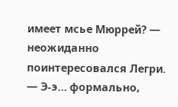имеет мсье Мюррей? — неожиданно поинтересовался Легри.
— Э-э… формально,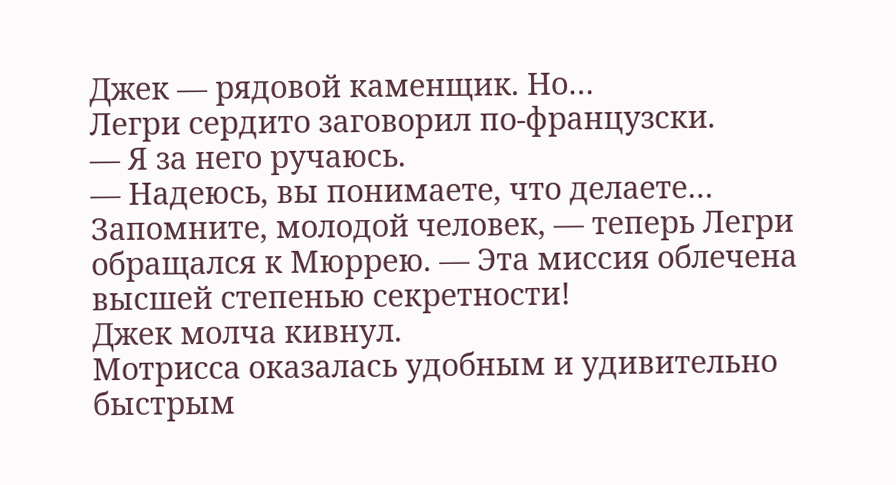Джек — рядовой каменщик. Но…
Легри сердито заговорил по-французски.
— Я за него ручаюсь.
— Надеюсь, вы понимаете, что делаете… Запомните, молодой человек, — теперь Легри обращался к Мюррею. — Эта миссия облечена высшей степенью секретности!
Джек молча кивнул.
Мотрисса оказалась удобным и удивительно быстрым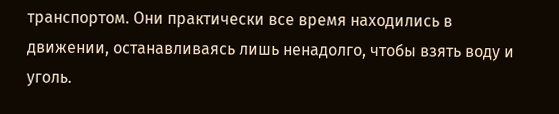транспортом. Они практически все время находились в движении, останавливаясь лишь ненадолго, чтобы взять воду и уголь.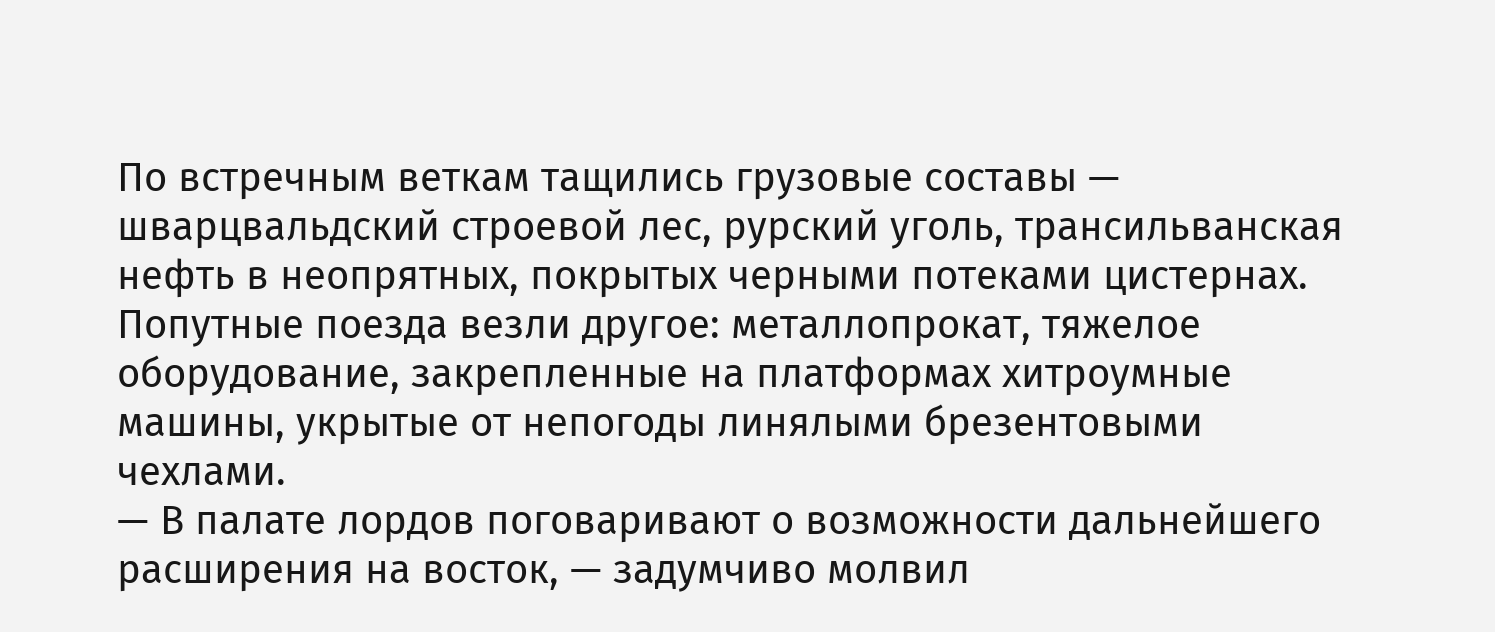По встречным веткам тащились грузовые составы — шварцвальдский строевой лес, рурский уголь, трансильванская нефть в неопрятных, покрытых черными потеками цистернах. Попутные поезда везли другое: металлопрокат, тяжелое оборудование, закрепленные на платформах хитроумные машины, укрытые от непогоды линялыми брезентовыми чехлами.
— В палате лордов поговаривают о возможности дальнейшего расширения на восток, — задумчиво молвил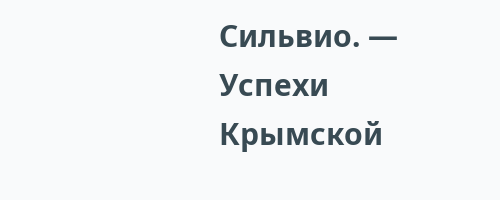Сильвио. — Успехи Крымской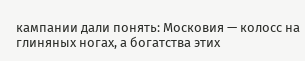кампании дали понять: Московия — колосс на глиняных ногах, а богатства этих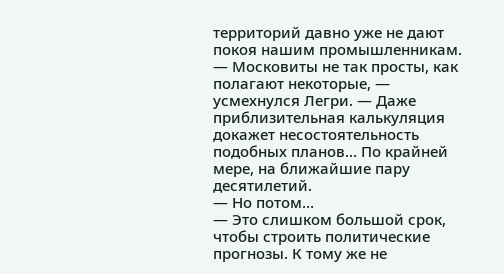территорий давно уже не дают покоя нашим промышленникам.
— Московиты не так просты, как полагают некоторые, — усмехнулся Легри. — Даже приблизительная калькуляция докажет несостоятельность подобных планов… По крайней мере, на ближайшие пару десятилетий.
— Но потом…
— Это слишком большой срок, чтобы строить политические прогнозы. К тому же не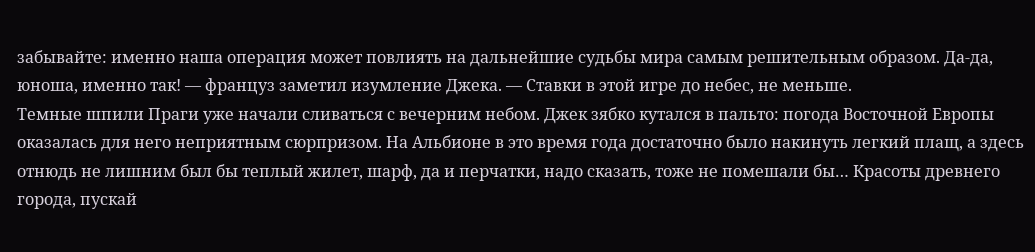забывайте: именно наша операция может повлиять на дальнейшие судьбы мира самым решительным образом. Да-да, юноша, именно так! — француз заметил изумление Джека. — Ставки в этой игре до небес, не меньше.
Темные шпили Праги уже начали сливаться с вечерним небом. Джек зябко кутался в пальто: погода Восточной Европы оказалась для него неприятным сюрпризом. На Альбионе в это время года достаточно было накинуть легкий плащ, а здесь отнюдь не лишним был бы теплый жилет, шарф, да и перчатки, надо сказать, тоже не помешали бы… Красоты древнего города, пускай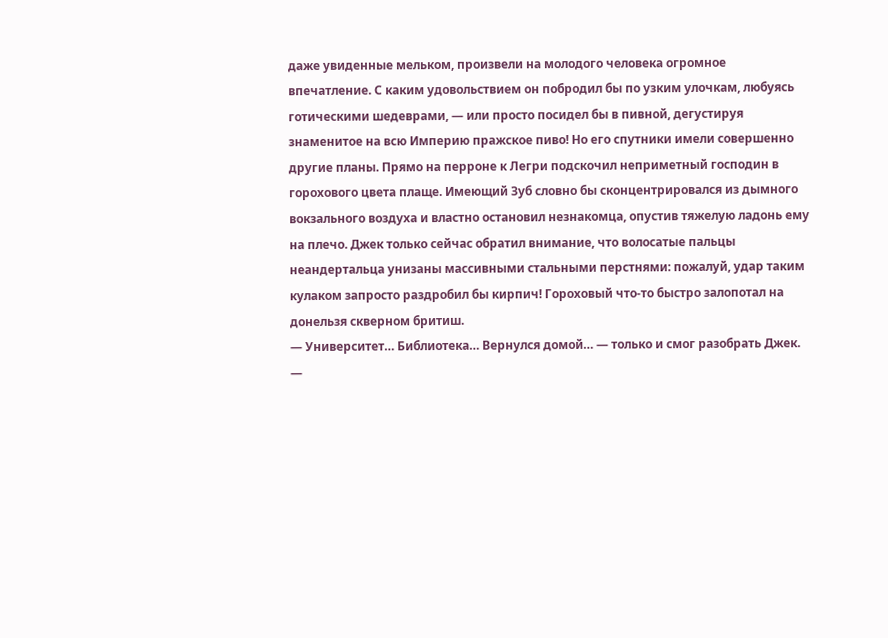даже увиденные мельком, произвели на молодого человека огромное впечатление. С каким удовольствием он побродил бы по узким улочкам, любуясь готическими шедеврами, — или просто посидел бы в пивной, дегустируя знаменитое на всю Империю пражское пиво! Но его спутники имели совершенно другие планы. Прямо на перроне к Легри подскочил неприметный господин в горохового цвета плаще. Имеющий Зуб словно бы сконцентрировался из дымного вокзального воздуха и властно остановил незнакомца, опустив тяжелую ладонь ему на плечо. Джек только сейчас обратил внимание, что волосатые пальцы неандертальца унизаны массивными стальными перстнями: пожалуй, удар таким кулаком запросто раздробил бы кирпич! Гороховый что-то быстро залопотал на донельзя скверном бритиш.
— Университет… Библиотека… Вернулся домой… — только и смог разобрать Джек.
—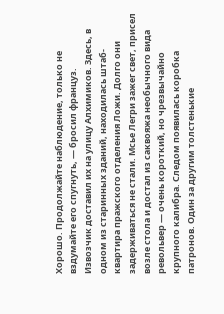Хорошо. Продолжайте наблюдение, только не вздумайте его спугнуть, — бросил француз.
Извозчик доставил их на улицу Алхимиков. Здесь, в одном из старинных зданий, находилась штаб-квартира пражского отделения Ложи. Долго они задерживаться не стали. Мсье Легри зажег свет, присел возле стола и достал из саквояжа необычного вида револьвер — очень короткий, но чрезвычайно крупного калибра. Следом появилась коробка патронов. Один за другим толстенькие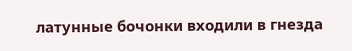латунные бочонки входили в гнезда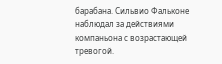барабана. Сильвио Фальконе наблюдал за действиями компаньона с возрастающей тревогой.